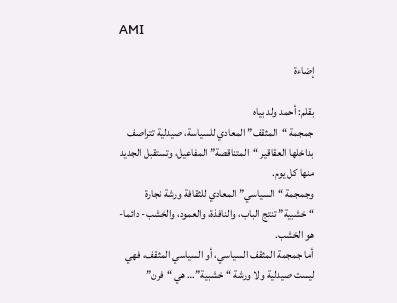AMI

إضاءة

بقلم: أحمد ولد بياه
جمجمة “المثقف” المعادي للسياسة، صيدلية تتراصف بداخلها العقاقير “المتناقصة” المفاعيل، وتستقبل الجديد منها كل يوم.
وجمجمة “السياسي” المعادي للثقافة ورشة نجارة “خشبية” تنتج الباب، والنافذة، والعمود، والخشب- دائما- هو الخشب.
أما جمجمة المثقف السياسي، أو السياسي المثقف، فهي ليست صيدلية ولا ورشة “خشبية”… هي “فرن”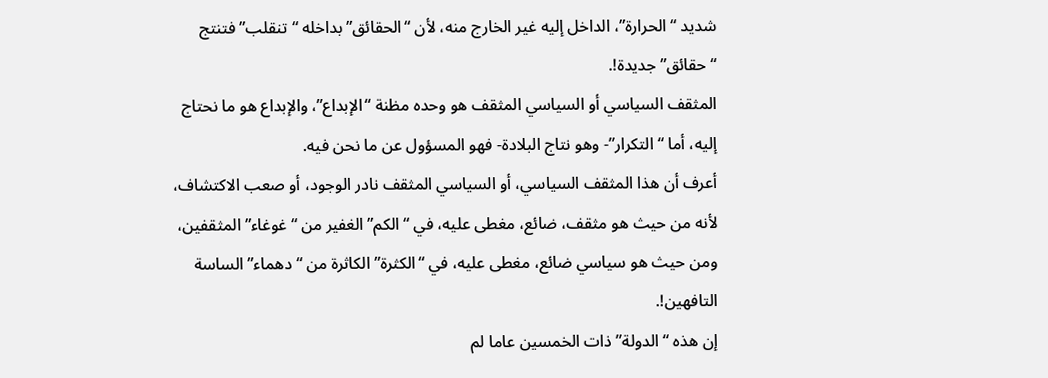شديد “الحرارة”، الداخل إليه غير الخارج منه، لأن “الحقائق” بداخله “تنقلب” فتنتج “حقائق” جديدة!.
المثقف السياسي أو السياسي المثقف هو وحده مظنة “الإبداع”، والإبداع هو ما نحتاج إليه، أما “التكرار”- وهو نتاج البلادة- فهو المسؤول عن ما نحن فيه.
أعرف أن هذا المثقف السياسي، أو السياسي المثقف نادر الوجود، أو صعب الاكتشاف، لأنه من حيث هو مثقف، ضائع، مغطى عليه، في “الكم” الغفير من “غوغاء” المثقفين، ومن حيث هو سياسي ضائع، مغطى عليه، في “الكثرة” الكاثرة من “دهماء” الساسة التافهين!.
إن هذه “الدولة” ذات الخمسين عاما لم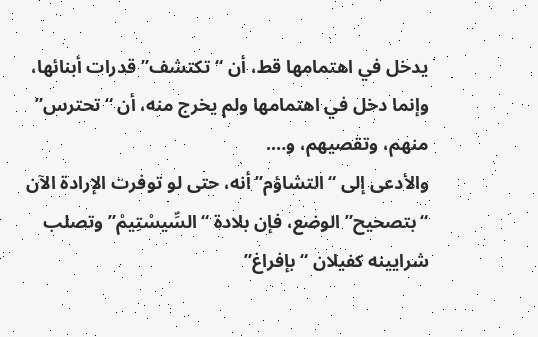يدخل في اهتمامها قط، أن “تكتشف” قدرات أبنائها، وإنما دخل في اهتمامها ولم يخرج منه، أن “تحترس” منهم، وتقصيهم، و….
والأدعى إلى “التشاؤم” أنه، حتى لو توفرت الإرادة الآن “بتصحيح” الوضع، فإن بلادة “السِّيسْتِيمْ” وتصلب شرايينه كفيلان “بإفراغ”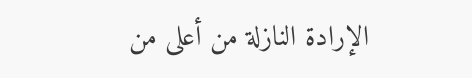الإرادة النازلة من أعلى من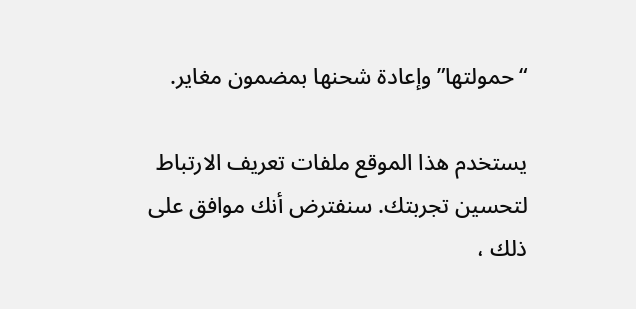“حمولتها” وإعادة شحنها بمضمون مغاير.

يستخدم هذا الموقع ملفات تعريف الارتباط لتحسين تجربتك. سنفترض أنك موافق على ذلك ،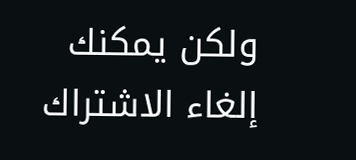ولكن يمكنك إلغاء الاشتراك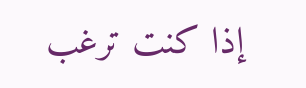إذا كنت ترغب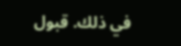في ذلك. قبول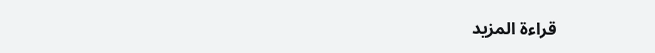قراءة المزيد